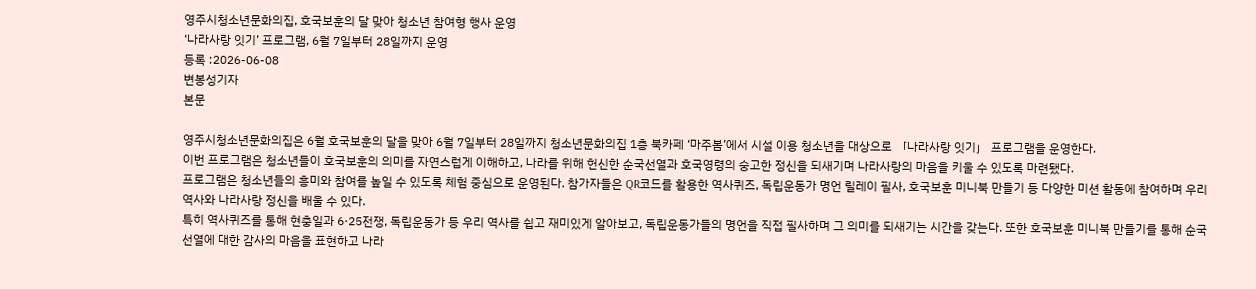영주시청소년문화의집, 호국보훈의 달 맞아 청소년 참여형 행사 운영
‘나라사랑 잇기’ 프로그램, 6월 7일부터 28일까지 운영
등록 :2026-06-08
변봉성기자
본문

영주시청소년문화의집은 6월 호국보훈의 달을 맞아 6월 7일부터 28일까지 청소년문화의집 1층 북카페 ‘마주봄’에서 시설 이용 청소년을 대상으로 「나라사랑 잇기」 프로그램을 운영한다.
이번 프로그램은 청소년들이 호국보훈의 의미를 자연스럽게 이해하고, 나라를 위해 헌신한 순국선열과 호국영령의 숭고한 정신을 되새기며 나라사랑의 마음을 키울 수 있도록 마련됐다.
프로그램은 청소년들의 흥미와 참여를 높일 수 있도록 체험 중심으로 운영된다. 참가자들은 QR코드를 활용한 역사퀴즈, 독립운동가 명언 릴레이 필사, 호국보훈 미니북 만들기 등 다양한 미션 활동에 참여하며 우리 역사와 나라사랑 정신을 배울 수 있다.
특히 역사퀴즈를 통해 현충일과 6·25전쟁, 독립운동가 등 우리 역사를 쉽고 재미있게 알아보고, 독립운동가들의 명언을 직접 필사하며 그 의미를 되새기는 시간을 갖는다. 또한 호국보훈 미니북 만들기를 통해 순국선열에 대한 감사의 마음을 표현하고 나라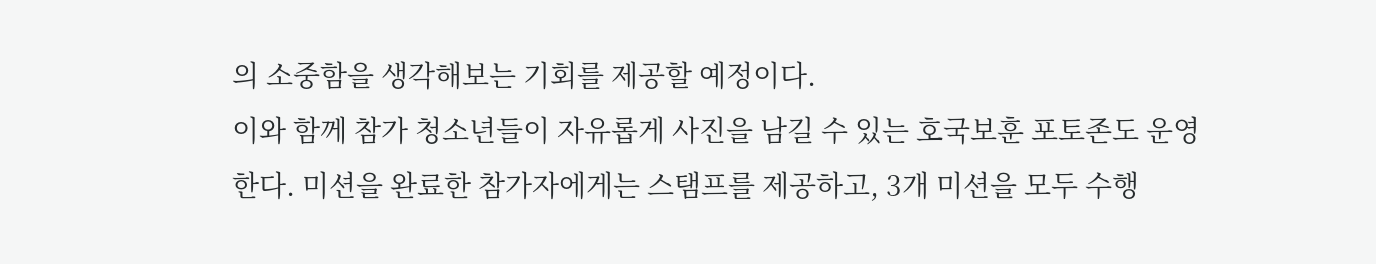의 소중함을 생각해보는 기회를 제공할 예정이다.
이와 함께 참가 청소년들이 자유롭게 사진을 남길 수 있는 호국보훈 포토존도 운영한다. 미션을 완료한 참가자에게는 스탬프를 제공하고, 3개 미션을 모두 수행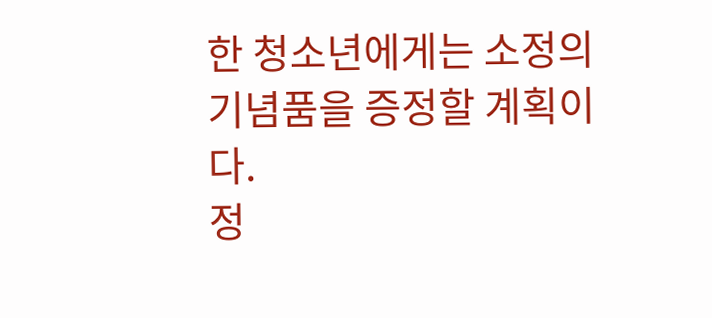한 청소년에게는 소정의 기념품을 증정할 계획이다.
정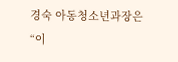경숙 아동청소년과장은 “이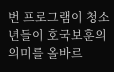번 프로그램이 청소년들이 호국보훈의 의미를 올바르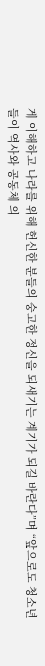게 이해하고 나라를 위해 헌신한 분들의 숭고한 정신을 되새기는 계기가 되길 바란다”며 “앞으로도 청소년들이 역사와 공동체 의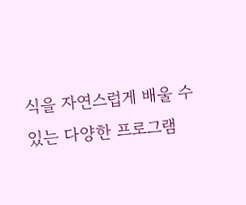식을 자연스럽게 배울 수 있는 다양한 프로그램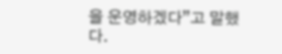을 운영하겠다”고 말했다.